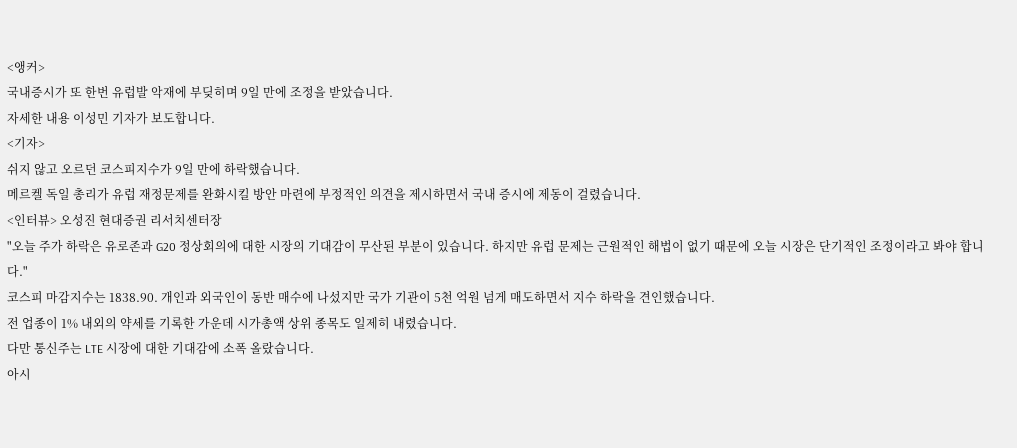<앵커>
국내증시가 또 한번 유럽발 악재에 부딪히며 9일 만에 조정을 받았습니다.
자세한 내용 이성민 기자가 보도합니다.
<기자>
쉬지 않고 오르던 코스피지수가 9일 만에 하락했습니다.
메르켈 독일 총리가 유럽 재정문제를 완화시킬 방안 마련에 부정적인 의견을 제시하면서 국내 증시에 제동이 걸렸습니다.
<인터뷰> 오성진 현대증권 리서치센터장
"오늘 주가 하락은 유로존과 G20 정상회의에 대한 시장의 기대감이 무산된 부분이 있습니다. 하지만 유럽 문제는 근원적인 해법이 없기 때문에 오늘 시장은 단기적인 조정이라고 봐야 합니다."
코스피 마감지수는 1838.90. 개인과 외국인이 동반 매수에 나섰지만 국가 기관이 5천 억원 넘게 매도하면서 지수 하락을 견인했습니다.
전 업종이 1% 내외의 약세를 기록한 가운데 시가총액 상위 종목도 일제히 내렸습니다.
다만 통신주는 LTE 시장에 대한 기대감에 소폭 올랐습니다.
아시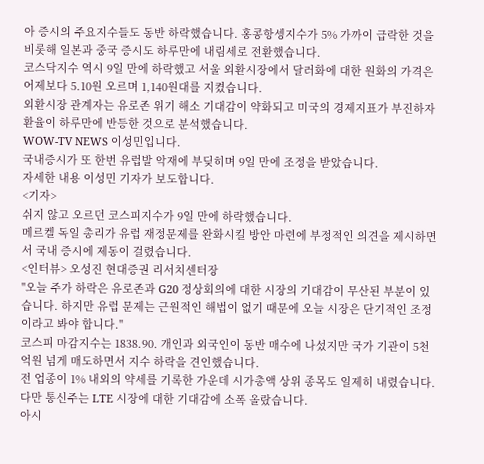아 증시의 주요지수들도 동반 하락했습니다. 홍콩항셍지수가 5% 가까이 급락한 것을 비롯해 일본과 중국 증시도 하루만에 내림세로 전환했습니다.
코스닥지수 역시 9일 만에 하락했고 서울 외환시장에서 달러화에 대한 원화의 가격은 어제보다 5.10원 오르며 1,140원대를 지켰습니다.
외환시장 관계자는 유로존 위기 해소 기대감이 약화되고 미국의 경제지표가 부진하자 환율이 하루만에 반등한 것으로 분석했습니다.
WOW-TV NEWS 이성민입니다.
국내증시가 또 한번 유럽발 악재에 부딪히며 9일 만에 조정을 받았습니다.
자세한 내용 이성민 기자가 보도합니다.
<기자>
쉬지 않고 오르던 코스피지수가 9일 만에 하락했습니다.
메르켈 독일 총리가 유럽 재정문제를 완화시킬 방안 마련에 부정적인 의견을 제시하면서 국내 증시에 제동이 걸렸습니다.
<인터뷰> 오성진 현대증권 리서치센터장
"오늘 주가 하락은 유로존과 G20 정상회의에 대한 시장의 기대감이 무산된 부분이 있습니다. 하지만 유럽 문제는 근원적인 해법이 없기 때문에 오늘 시장은 단기적인 조정이라고 봐야 합니다."
코스피 마감지수는 1838.90. 개인과 외국인이 동반 매수에 나섰지만 국가 기관이 5천 억원 넘게 매도하면서 지수 하락을 견인했습니다.
전 업종이 1% 내외의 약세를 기록한 가운데 시가총액 상위 종목도 일제히 내렸습니다.
다만 통신주는 LTE 시장에 대한 기대감에 소폭 올랐습니다.
아시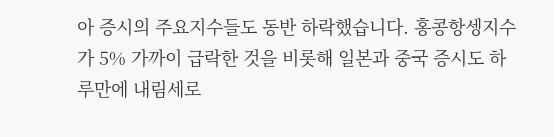아 증시의 주요지수들도 동반 하락했습니다. 홍콩항셍지수가 5% 가까이 급락한 것을 비롯해 일본과 중국 증시도 하루만에 내림세로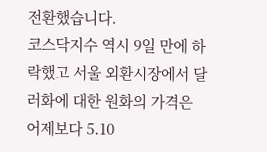전환했습니다.
코스닥지수 역시 9일 만에 하락했고 서울 외환시장에서 달러화에 대한 원화의 가격은 어제보다 5.10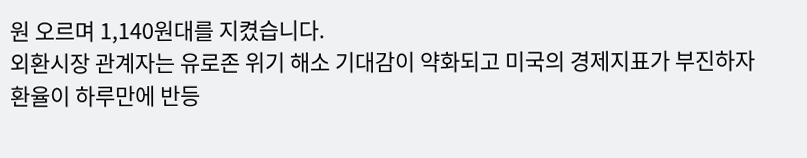원 오르며 1,140원대를 지켰습니다.
외환시장 관계자는 유로존 위기 해소 기대감이 약화되고 미국의 경제지표가 부진하자 환율이 하루만에 반등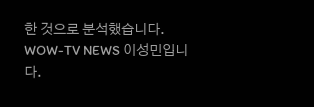한 것으로 분석했습니다.
WOW-TV NEWS 이성민입니다.